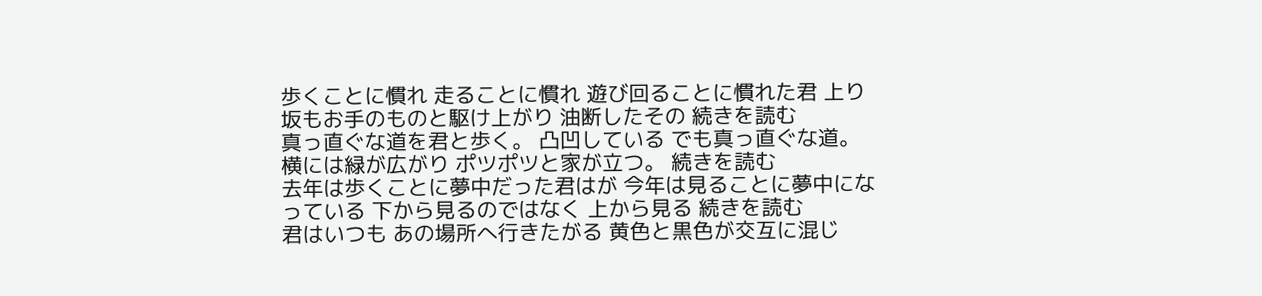歩くことに慣れ 走ることに慣れ 遊び回ることに慣れた君 上り坂もお手のものと駆け上がり 油断したその 続きを読む
真っ直ぐな道を君と歩く。 凸凹している でも真っ直ぐな道。 横には緑が広がり ポツポツと家が立つ。 続きを読む
去年は歩くことに夢中だった君はが 今年は見ることに夢中になっている 下から見るのではなく 上から見る 続きを読む
君はいつも あの場所へ行きたがる 黄色と黒色が交互に混じ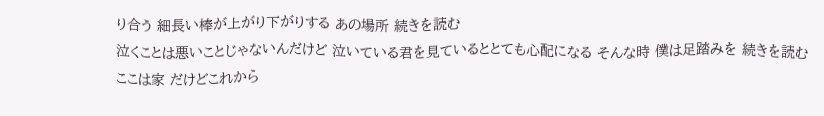り合う 細長い棒が上がり下がりする あの場所 続きを読む
泣くことは悪いことじゃないんだけど 泣いている君を見ているととても心配になる そんな時 僕は足踏みを 続きを読む
ここは家 だけどこれから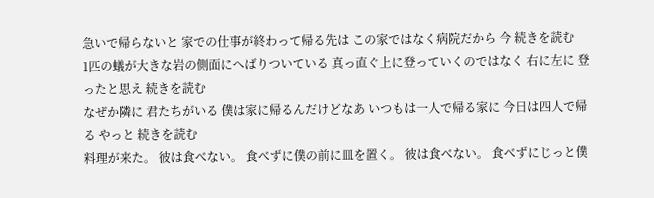急いで帰らないと 家での仕事が終わって帰る先は この家ではなく病院だから 今 続きを読む
1匹の蟻が大きな岩の側面にへばりついている 真っ直ぐ上に登っていくのではなく 右に左に 登ったと思え 続きを読む
なぜか隣に 君たちがいる 僕は家に帰るんだけどなあ いつもは一人で帰る家に 今日は四人で帰る やっと 続きを読む
料理が来た。 彼は食べない。 食べずに僕の前に皿を置く。 彼は食べない。 食べずにじっと僕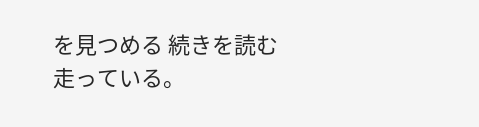を見つめる 続きを読む
走っている。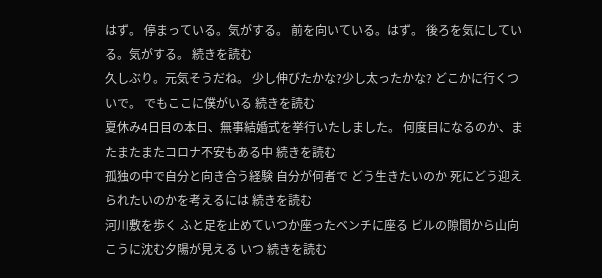はず。 停まっている。気がする。 前を向いている。はず。 後ろを気にしている。気がする。 続きを読む
久しぶり。元気そうだね。 少し伸びたかな?少し太ったかな? どこかに行くついで。 でもここに僕がいる 続きを読む
夏休み4日目の本日、無事結婚式を挙行いたしました。 何度目になるのか、またまたまたコロナ不安もある中 続きを読む
孤独の中で自分と向き合う経験 自分が何者で どう生きたいのか 死にどう迎えられたいのかを考えるには 続きを読む
河川敷を歩く ふと足を止めていつか座ったベンチに座る ビルの隙間から山向こうに沈む夕陽が見える いつ 続きを読む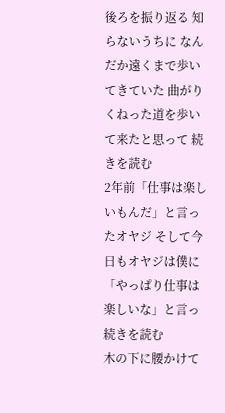後ろを振り返る 知らないうちに なんだか遠くまで歩いてきていた 曲がりくねった道を歩いて来たと思って 続きを読む
2年前「仕事は楽しいもんだ」と言ったオヤジ そして今日もオヤジは僕に「やっぱり仕事は楽しいな」と言っ 続きを読む
木の下に腰かけて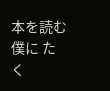本を読む僕に たく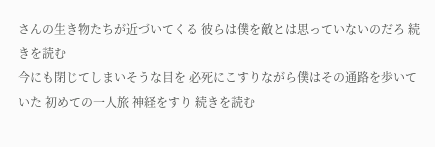さんの生き物たちが近づいてくる 彼らは僕を敵とは思っていないのだろ 続きを読む
今にも閉じてしまいそうな目を 必死にこすりながら僕はその通路を歩いていた 初めての一人旅 神経をすり 続きを読む